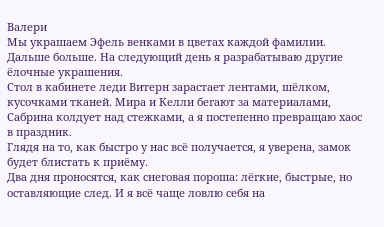Валери
Мы украшаем Эфель венками в цветах каждой фамилии. Дальше больше. На следующий день я разрабатываю другие ёлочные украшения.
Стол в кабинете леди Витерн зарастает лентами, шёлком, кусочками тканей. Мира и Келли бегают за материалами, Сабрина колдует над стежками, а я постепенно превращаю хаос в праздник.
Глядя на то, как быстро у нас всё получается, я уверена, замок будет блистать к приёму.
Два дня проносятся, как снеговая пороша: лёгкие, быстрые, но оставляющие след. И я всё чаще ловлю себя на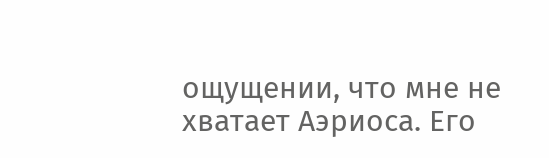ощущении, что мне не хватает Аэриоса. Его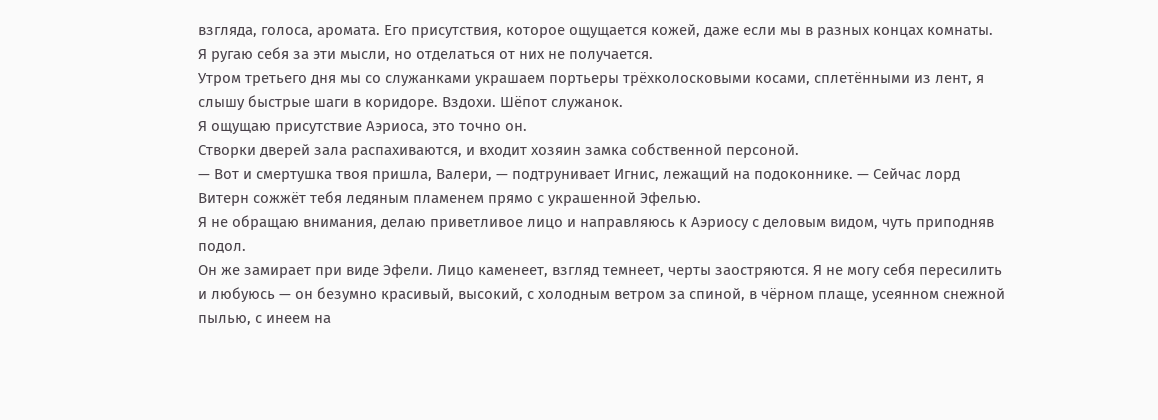взгляда, голоса, аромата. Его присутствия, которое ощущается кожей, даже если мы в разных концах комнаты.
Я ругаю себя за эти мысли, но отделаться от них не получается.
Утром третьего дня мы со служанками украшаем портьеры трёхколосковыми косами, сплетёнными из лент, я слышу быстрые шаги в коридоре. Вздохи. Шёпот служанок.
Я ощущаю присутствие Аэриоса, это точно он.
Створки дверей зала распахиваются, и входит хозяин замка собственной персоной.
— Вот и смертушка твоя пришла, Валери, — подтрунивает Игнис, лежащий на подоконнике. — Сейчас лорд Витерн сожжёт тебя ледяным пламенем прямо с украшенной Эфелью.
Я не обращаю внимания, делаю приветливое лицо и направляюсь к Аэриосу с деловым видом, чуть приподняв подол.
Он же замирает при виде Эфели. Лицо каменеет, взгляд темнеет, черты заостряются. Я не могу себя пересилить и любуюсь — он безумно красивый, высокий, с холодным ветром за спиной, в чёрном плаще, усеянном снежной пылью, с инеем на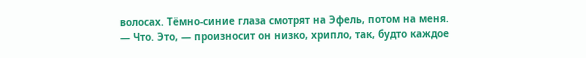волосах. Тёмно-синие глаза смотрят на Эфель, потом на меня.
— Что. Это, — произносит он низко, хрипло, так, будто каждое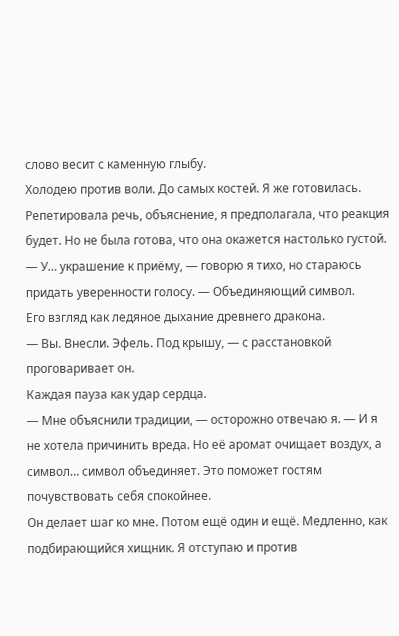слово весит с каменную глыбу.
Холодею против воли. До самых костей. Я же готовилась. Репетировала речь, объяснение, я предполагала, что реакция будет. Но не была готова, что она окажется настолько густой.
— У… украшение к приёму, — говорю я тихо, но стараюсь придать уверенности голосу. — Объединяющий символ.
Его взгляд как ледяное дыхание древнего дракона.
— Вы. Внесли. Эфель. Под крышу, — с расстановкой проговаривает он.
Каждая пауза как удар сердца.
— Мне объяснили традиции, — осторожно отвечаю я. — И я не хотела причинить вреда. Но её аромат очищает воздух, а символ… символ объединяет. Это поможет гостям почувствовать себя спокойнее.
Он делает шаг ко мне. Потом ещё один и ещё. Медленно, как подбирающийся хищник. Я отступаю и против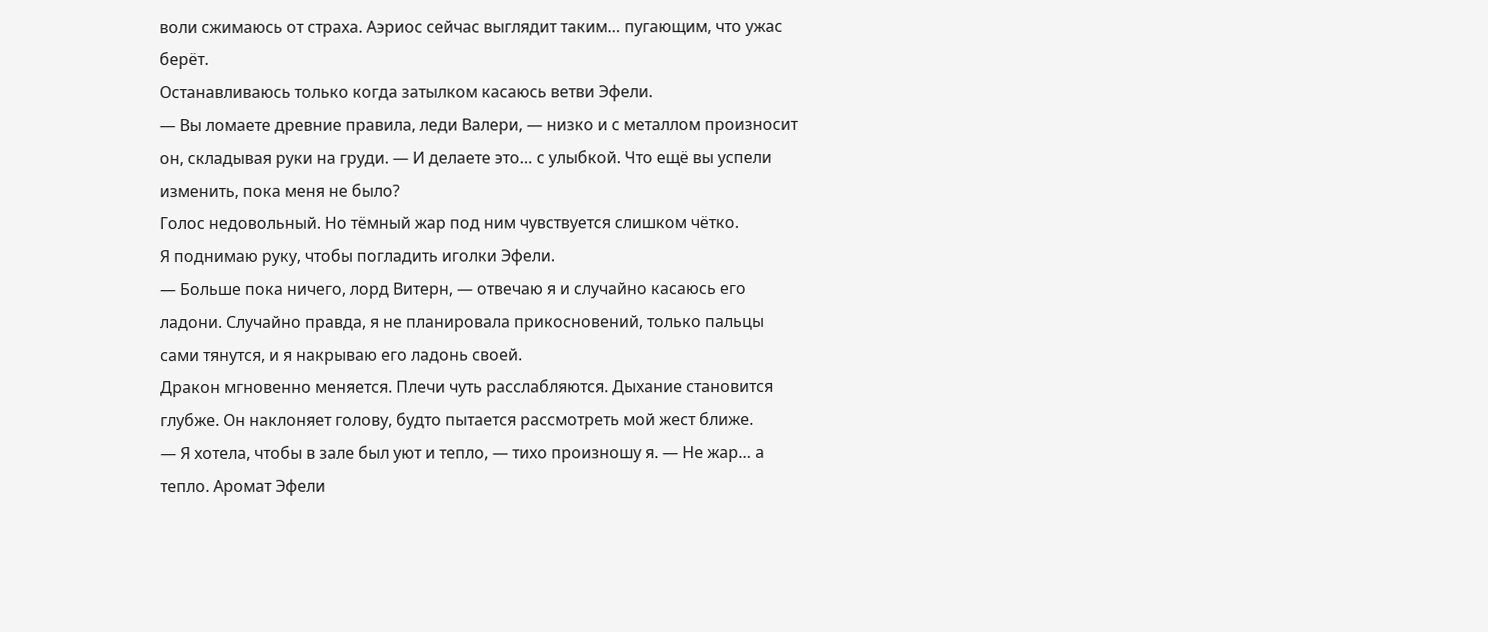воли сжимаюсь от страха. Аэриос сейчас выглядит таким… пугающим, что ужас берёт.
Останавливаюсь только когда затылком касаюсь ветви Эфели.
— Вы ломаете древние правила, леди Валери, — низко и с металлом произносит он, складывая руки на груди. — И делаете это… с улыбкой. Что ещё вы успели изменить, пока меня не было?
Голос недовольный. Но тёмный жар под ним чувствуется слишком чётко.
Я поднимаю руку, чтобы погладить иголки Эфели.
— Больше пока ничего, лорд Витерн, — отвечаю я и случайно касаюсь его ладони. Случайно правда, я не планировала прикосновений, только пальцы сами тянутся, и я накрываю его ладонь своей.
Дракон мгновенно меняется. Плечи чуть расслабляются. Дыхание становится глубже. Он наклоняет голову, будто пытается рассмотреть мой жест ближе.
— Я хотела, чтобы в зале был уют и тепло, — тихо произношу я. — Не жар… а тепло. Аромат Эфели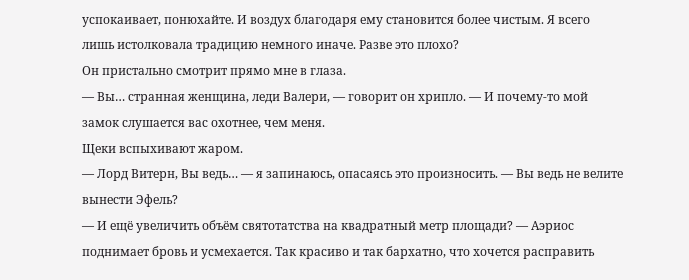успокаивает, понюхайте. И воздух благодаря ему становится более чистым. Я всего лишь истолковала традицию немного иначе. Разве это плохо?
Он пристально смотрит прямо мне в глаза.
— Вы… странная женщина, леди Валери, — говорит он хрипло. — И почему-то мой замок слушается вас охотнее, чем меня.
Щеки вспыхивают жаром.
— Лорд Витерн, Вы ведь… — я запинаюсь, опасаясь это произносить. — Вы ведь не велите вынести Эфель?
— И ещё увеличить объём святотатства на квадратный метр площади? — Аэриос поднимает бровь и усмехается. Так красиво и так бархатно, что хочется расправить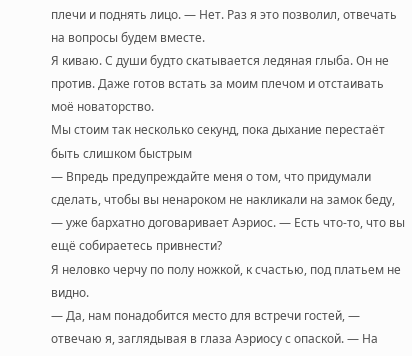плечи и поднять лицо. — Нет. Раз я это позволил, отвечать на вопросы будем вместе.
Я киваю. С души будто скатывается ледяная глыба. Он не против. Даже готов встать за моим плечом и отстаивать моё новаторство.
Мы стоим так несколько секунд, пока дыхание перестаёт быть слишком быстрым
— Впредь предупреждайте меня о том, что придумали сделать, чтобы вы ненароком не накликали на замок беду, — уже бархатно договаривает Аэриос. — Есть что-то, что вы ещё собираетесь привнести?
Я неловко черчу по полу ножкой, к счастью, под платьем не видно.
— Да, нам понадобится место для встречи гостей, — отвечаю я, заглядывая в глаза Аэриосу с опаской. — На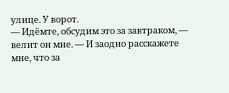улице. У ворот.
— Идёмте, обсудим это за завтраком, — велит он мне. — И заодно расскажете мне, что за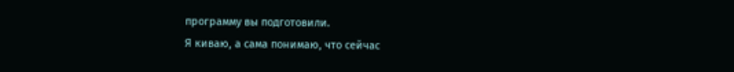программу вы подготовили.
Я киваю, а сама понимаю, что сейчас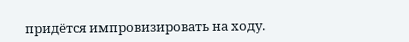придётся импровизировать на ходу.